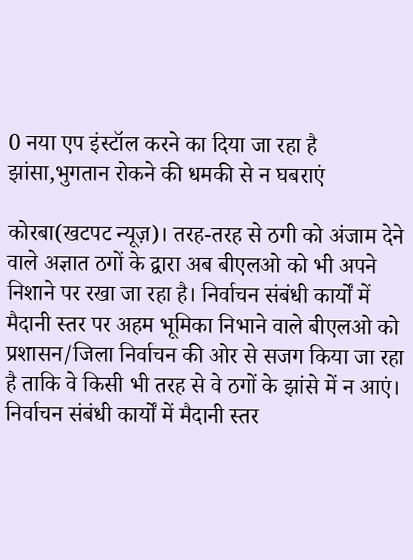0 नया एप इंस्टॉल करने का दिया जा रहा है झांसा,भुगतान रोकने की धमकी से न घबराएं

कोरबा(खटपट न्यूज़)। तरह-तरह से ठगी को अंजाम देने वाले अज्ञात ठगों के द्वारा अब बीएलओ को भी अपने निशाने पर रखा जा रहा है। निर्वाचन संबंधी कार्यों में मैदानी स्तर पर अहम भूमिका निभाने वाले बीएलओ को प्रशासन/जिला निर्वाचन की ओर से सजग किया जा रहा है ताकि वे किसी भी तरह से वे ठगों के झांसे में न आएं।
निर्वाचन संबंधी कार्यों में मैदानी स्तर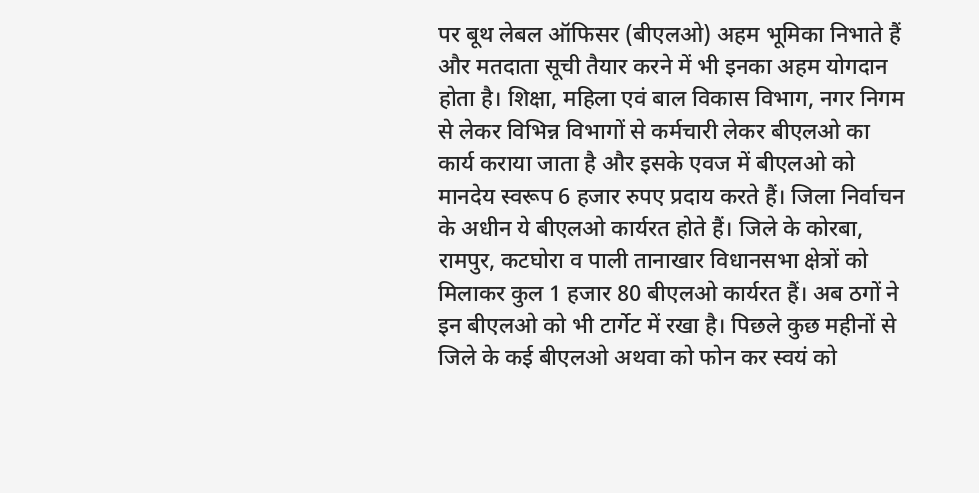पर बूथ लेबल ऑफिसर (बीएलओ) अहम भूमिका निभाते हैं और मतदाता सूची तैयार करने में भी इनका अहम योगदान होता है। शिक्षा, महिला एवं बाल विकास विभाग, नगर निगम से लेकर विभिन्न विभागों से कर्मचारी लेकर बीएलओ का कार्य कराया जाता है और इसके एवज में बीएलओ को मानदेय स्वरूप 6 हजार रुपए प्रदाय करते हैं। जिला निर्वाचन के अधीन ये बीएलओ कार्यरत होते हैं। जिले के कोरबा, रामपुर, कटघोरा व पाली तानाखार विधानसभा क्षेत्रों को मिलाकर कुल 1 हजार 80 बीएलओ कार्यरत हैं। अब ठगों ने इन बीएलओ को भी टार्गेट में रखा है। पिछले कुछ महीनों से जिले के कई बीएलओ अथवा को फोन कर स्वयं को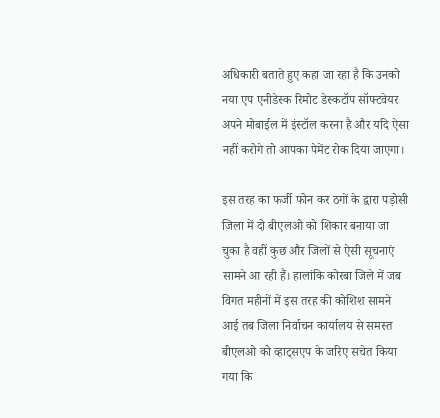अधिकारी बताते हुए कहा जा रहा है कि उनको नया एप एनीडेस्क रिमोट डेस्कटॉप सॉफ्टवेयर अपने मोबाईल में इंस्टॉल करना है और यदि ऐसा नहीं करोगे तो आपका पेमेंट रोक दिया जाएगा।

इस तरह का फर्जी फोन कर ठगों के द्वारा पड़ोसी जिला में दो बीएलओ को शिकार बनाया जा चुका है वहीं कुछ और जिलों से ऐसी सूचनाएं सामने आ रही हैं। हालांकि कोरबा जिले में जब विगत महीनों में इस तरह की कोशिश सामने आई तब जिला निर्वाचन कार्यालय से समस्त बीएलओ को व्हाट्सएप के जरिए सचेत किया गया कि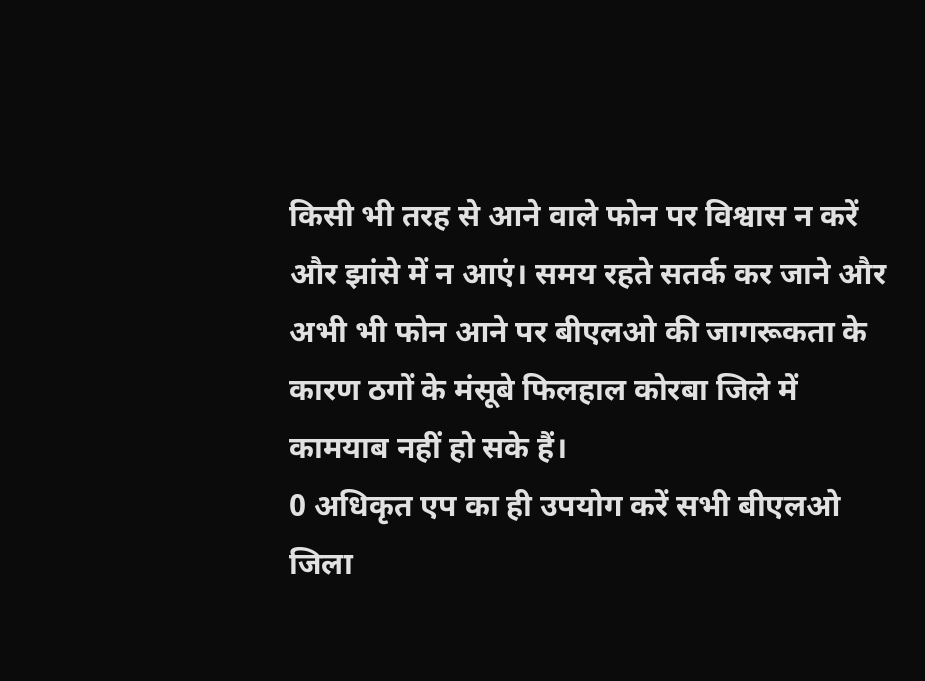किसी भी तरह से आने वाले फोन पर विश्वास न करें और झांसे में न आएं। समय रहते सतर्क कर जाने और अभी भी फोन आने पर बीएलओ की जागरूकता के कारण ठगों के मंसूबे फिलहाल कोरबा जिले में कामयाब नहीं हो सके हैं।
0 अधिकृत एप का ही उपयोग करें सभी बीएलओ
जिला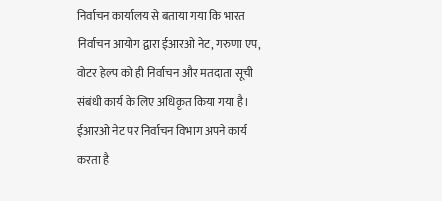निर्वाचन कार्यालय से बताया गया कि भारत निर्वाचन आयोग द्वारा ईआरओ नेट, गरुणा एप, वोटर हेल्प को ही निर्वाचन और मतदाता सूची संबंधी कार्य के लिए अधिकृत किया गया है। ईआरओ नेट पर निर्वाचन विभाग अपने कार्य करता है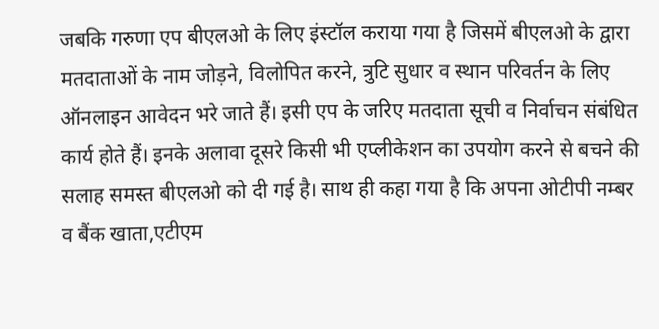जबकि गरुणा एप बीएलओ के लिए इंस्टॉल कराया गया है जिसमें बीएलओ के द्वारा मतदाताओं के नाम जोड़ने, विलोपित करने, त्रुटि सुधार व स्थान परिवर्तन के लिए ऑनलाइन आवेदन भरे जाते हैं। इसी एप के जरिए मतदाता सूची व निर्वाचन संबंधित कार्य होते हैं। इनके अलावा दूसरे किसी भी एप्लीकेशन का उपयोग करने से बचने की सलाह समस्त बीएलओ को दी गई है। साथ ही कहा गया है कि अपना ओटीपी नम्बर व बैंक खाता,एटीएम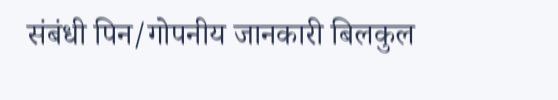संबंधी पिन/गोपनीय जानकारी बिलकुल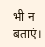भी न बताएं।